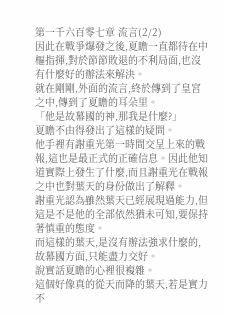第一千六百零七章 流言(2/2)
因此在戰爭爆發之後,夏瞻一直都待在中樞指揮,對於節節敗退的不利局面,也沒有什麼好的辦法來解決。
就在剛剛,外面的流言,終於傳到了皇宮之中,傳到了夏瞻的耳朵里。
「他是故幕國的神,那我是什麼?」
夏瞻不由得發出了這樣的疑問。
他手裡有謝重光第一時間交呈上來的戰報,這也是最正式的正確信息。因此他知道實際上發生了什麼,而且謝重光在戰報之中也對葉天的身份做出了解釋。
謝重光認為雖然葉天已經展現過能力,但這是不是他的全部依然猶未可知,要保持著慎重的態度。
而這樣的葉天,是沒有辦法強求什麼的,故幕國方面,只能盡力交好。
說實話夏瞻的心裡很複雜。
這個好像真的從天而降的葉天,若是實力不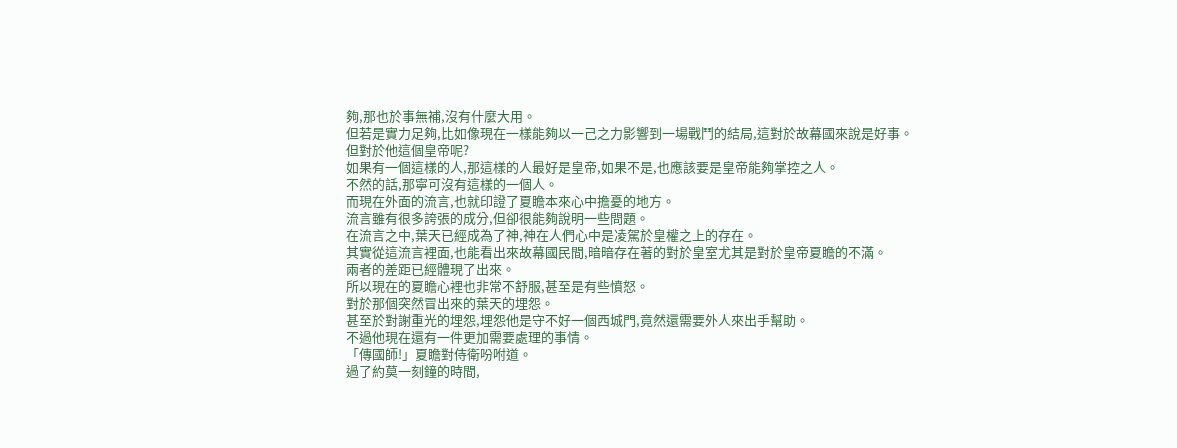夠,那也於事無補,沒有什麼大用。
但若是實力足夠,比如像現在一樣能夠以一己之力影響到一場戰鬥的結局,這對於故幕國來說是好事。
但對於他這個皇帝呢?
如果有一個這樣的人,那這樣的人最好是皇帝,如果不是,也應該要是皇帝能夠掌控之人。
不然的話,那寧可沒有這樣的一個人。
而現在外面的流言,也就印證了夏瞻本來心中擔憂的地方。
流言雖有很多誇張的成分,但卻很能夠說明一些問題。
在流言之中,葉天已經成為了神,神在人們心中是凌駕於皇權之上的存在。
其實從這流言裡面,也能看出來故幕國民間,暗暗存在著的對於皇室尤其是對於皇帝夏瞻的不滿。
兩者的差距已經體現了出來。
所以現在的夏瞻心裡也非常不舒服,甚至是有些憤怒。
對於那個突然冒出來的葉天的埋怨。
甚至於對謝重光的埋怨,埋怨他是守不好一個西城門,竟然還需要外人來出手幫助。
不過他現在還有一件更加需要處理的事情。
「傳國師!」夏瞻對侍衛吩咐道。
過了約莫一刻鐘的時間,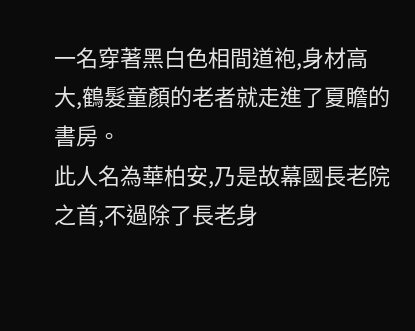一名穿著黑白色相間道袍,身材高大,鶴髮童顏的老者就走進了夏瞻的書房。
此人名為華柏安,乃是故幕國長老院之首,不過除了長老身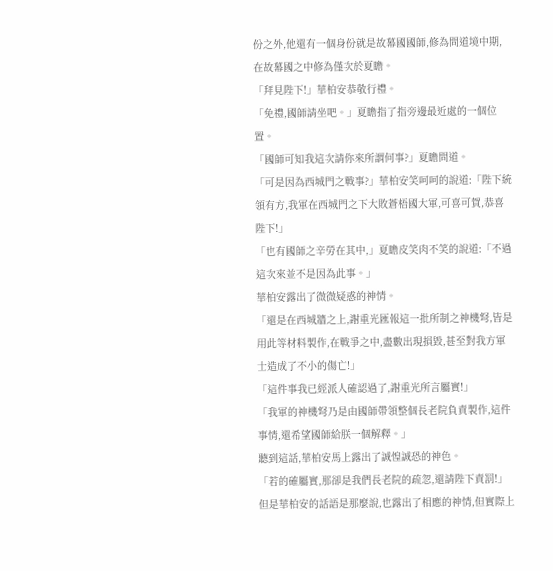份之外,他還有一個身份就是故幕國國師,修為問道境中期,在故幕國之中修為僅次於夏瞻。
「拜見陛下!」華柏安恭敬行禮。
「免禮,國師請坐吧。」夏瞻指了指旁邊最近處的一個位置。
「國師可知我這次請你來所謂何事?」夏瞻問道。
「可是因為西城門之戰事?」華柏安笑呵呵的說道:「陛下統領有方,我軍在西城門之下大敗蒼梧國大軍,可喜可賀,恭喜陛下!」
「也有國師之辛勞在其中,」夏瞻皮笑肉不笑的說道:「不過這次來並不是因為此事。」
華柏安露出了微微疑惑的神情。
「還是在西城牆之上,謝重光匯報這一批所制之神機弩,皆是用此等材料製作,在戰爭之中,盡數出現損毀,甚至對我方軍士造成了不小的傷亡!」
「這件事我已經派人確認過了,謝重光所言屬實!」
「我軍的神機弩乃是由國師帶領整個長老院負責製作,這件事情,還希望國師給朕一個解釋。」
聽到這話,華柏安馬上露出了誠惶誠恐的神色。
「若的確屬實,那卻是我們長老院的疏忽,還請陛下責罰!」
但是華柏安的話語是那麼說,也露出了相應的神情,但實際上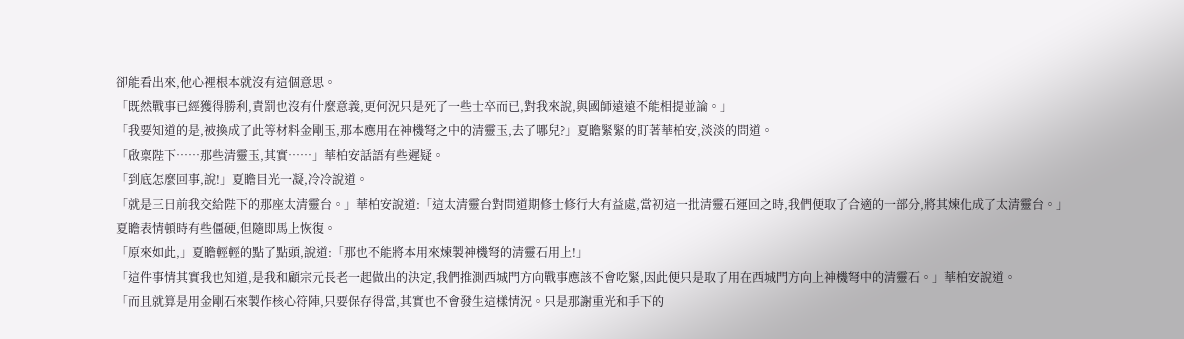卻能看出來,他心裡根本就沒有這個意思。
「既然戰事已經獲得勝利,責罰也沒有什麼意義,更何況只是死了一些士卒而已,對我來說,與國師遠遠不能相提並論。」
「我要知道的是,被換成了此等材料金剛玉,那本應用在神機弩之中的清靈玉,去了哪兒?」夏瞻緊緊的盯著華柏安,淡淡的問道。
「啟稟陛下……那些清靈玉,其實……」華柏安話語有些遲疑。
「到底怎麼回事,說!」夏瞻目光一凝,冷冷說道。
「就是三日前我交給陛下的那座太清靈台。」華柏安說道:「這太清靈台對問道期修士修行大有益處,當初這一批清靈石運回之時,我們便取了合適的一部分,將其煉化成了太清靈台。」
夏瞻表情頓時有些僵硬,但隨即馬上恢復。
「原來如此,」夏瞻輕輕的點了點頭,說道:「那也不能將本用來煉製神機弩的清靈石用上!」
「這件事情其實我也知道,是我和顧宗元長老一起做出的決定,我們推測西城門方向戰事應該不會吃緊,因此便只是取了用在西城門方向上神機弩中的清靈石。」華柏安說道。
「而且就算是用金剛石來製作核心符陣,只要保存得當,其實也不會發生這樣情況。只是那謝重光和手下的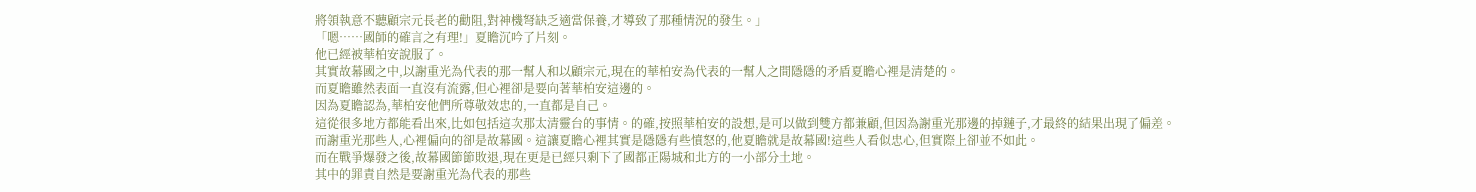將領執意不聽顧宗元長老的勸阻,對神機弩缺乏適當保養,才導致了那種情況的發生。」
「嗯……國師的確言之有理!」夏瞻沉吟了片刻。
他已經被華柏安說服了。
其實故幕國之中,以謝重光為代表的那一幫人和以顧宗元,現在的華柏安為代表的一幫人之間隱隱的矛盾夏瞻心裡是清楚的。
而夏瞻雖然表面一直沒有流露,但心裡卻是要向著華柏安這邊的。
因為夏瞻認為,華柏安他們所尊敬效忠的,一直都是自己。
這從很多地方都能看出來,比如包括這次那太清靈台的事情。的確,按照華柏安的設想,是可以做到雙方都兼顧,但因為謝重光那邊的掉鏈子,才最終的結果出現了偏差。
而謝重光那些人,心裡偏向的卻是故幕國。這讓夏瞻心裡其實是隱隱有些憤怒的,他夏瞻就是故幕國!這些人看似忠心,但實際上卻並不如此。
而在戰爭爆發之後,故幕國節節敗退,現在更是已經只剩下了國都正陽城和北方的一小部分土地。
其中的罪責自然是要謝重光為代表的那些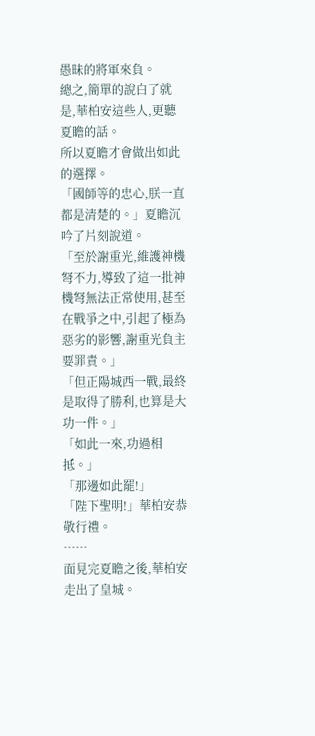愚昧的將軍來負。
總之,簡單的說白了就是,華柏安這些人,更聽夏瞻的話。
所以夏瞻才會做出如此的選擇。
「國師等的忠心,朕一直都是清楚的。」夏瞻沉吟了片刻說道。
「至於謝重光,維護神機弩不力,導致了這一批神機弩無法正常使用,甚至在戰爭之中,引起了極為惡劣的影響,謝重光負主要罪責。」
「但正陽城西一戰,最終是取得了勝利,也算是大功一件。」
「如此一來,功過相抵。」
「那邊如此罷!」
「陛下聖明!」華柏安恭敬行禮。
……
面見完夏瞻之後,華柏安走出了皇城。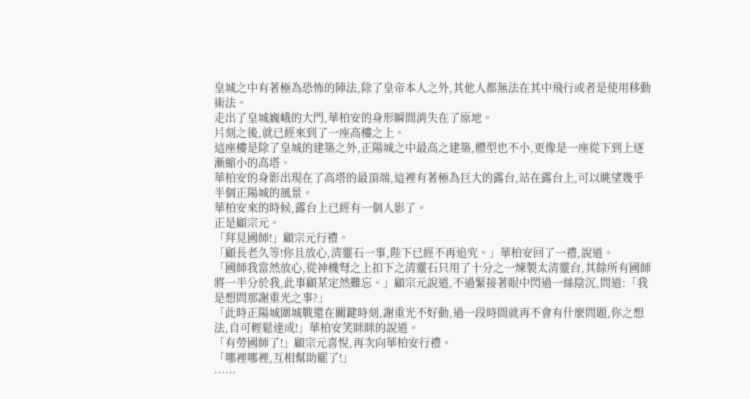皇城之中有著極為恐怖的陣法,除了皇帝本人之外,其他人都無法在其中飛行或者是使用移動術法。
走出了皇城巍峨的大門,華柏安的身形瞬間消失在了原地。
片刻之後,就已經來到了一座高樓之上。
這座樓是除了皇城的建築之外,正陽城之中最高之建築,體型也不小,更像是一座從下到上逐漸縮小的高塔。
華柏安的身影出現在了高塔的最頂端,這裡有著極為巨大的露台,站在露台上,可以眺望幾乎半個正陽城的風景。
華柏安來的時候,露台上已經有一個人影了。
正是顧宗元。
「拜見國師!」顧宗元行禮。
「顧長老久等!你且放心,清靈石一事,陛下已經不再追究。」華柏安回了一禮,說道。
「國師我當然放心,從神機弩之上扣下之清靈石只用了十分之一煉製太清靈台,其餘所有國師將一半分於我,此事顧某定然難忘。」顧宗元說道,不過緊接著眼中閃過一絲陰沉,問道:「我是想問那謝重光之事?」
「此時正陽城圍城戰還在關鍵時刻,謝重光不好動,過一段時間就再不會有什麼問題,你之想法,自可輕鬆達成!」華柏安笑眯眯的說道。
「有勞國師了!」顧宗元喜悅,再次向華柏安行禮。
「哪裡哪裡,互相幫助罷了!」
……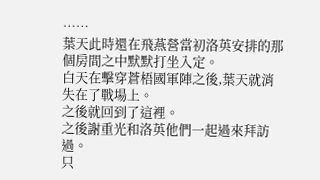……
葉天此時還在飛燕營當初洛英安排的那個房間之中默默打坐入定。
白天在擊穿蒼梧國軍陣之後,葉天就消失在了戰場上。
之後就回到了這裡。
之後謝重光和洛英他們一起過來拜訪過。
只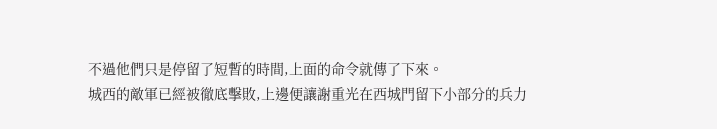不過他們只是停留了短暫的時間,上面的命令就傳了下來。
城西的敵軍已經被徹底擊敗,上邊便讓謝重光在西城門留下小部分的兵力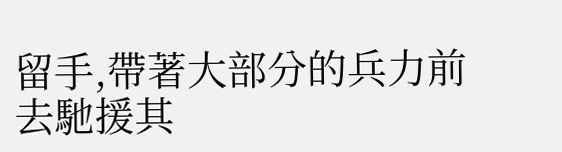留手,帶著大部分的兵力前去馳援其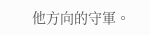他方向的守軍。